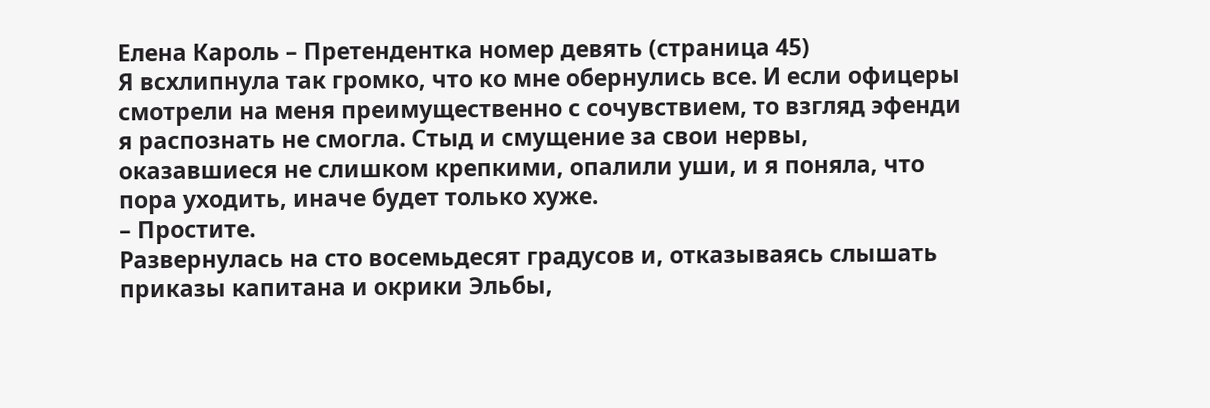Елена Кароль – Претендентка номер девять (страница 45)
Я всхлипнула так громко, что ко мне обернулись все. И если офицеры смотрели на меня преимущественно с сочувствием, то взгляд эфенди я распознать не смогла. Стыд и смущение за свои нервы, оказавшиеся не слишком крепкими, опалили уши, и я поняла, что пора уходить, иначе будет только хуже.
– Простите.
Развернулась на сто восемьдесят градусов и, отказываясь слышать приказы капитана и окрики Эльбы,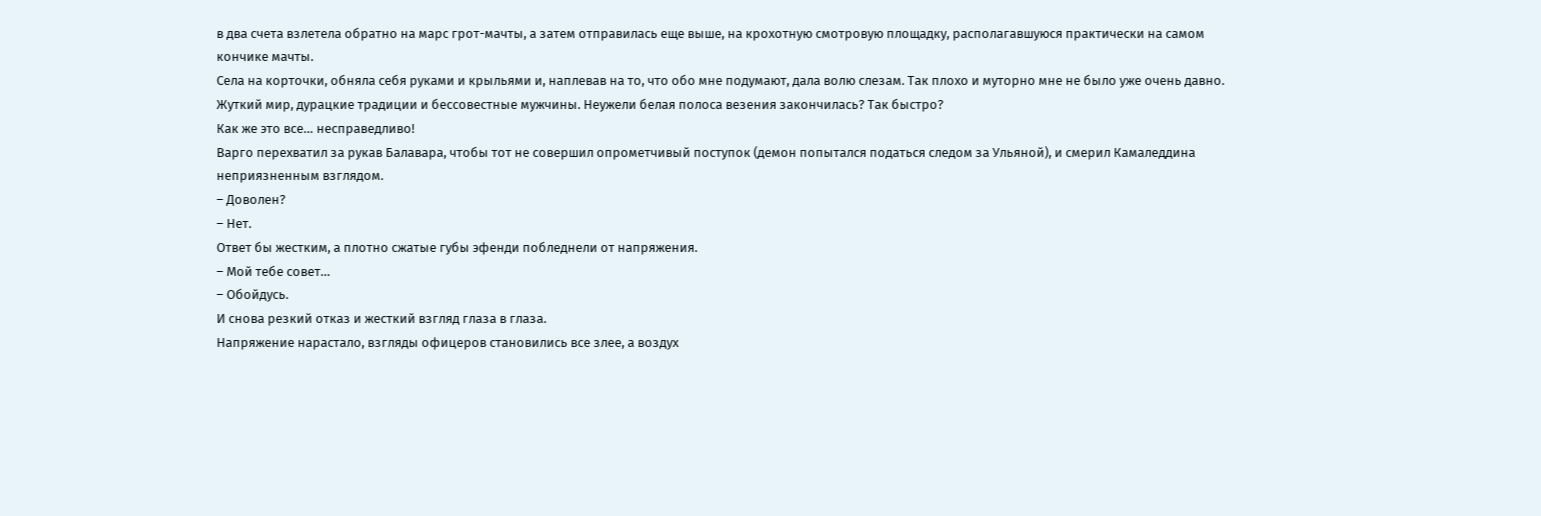в два счета взлетела обратно на марс грот-мачты, а затем отправилась еще выше, на крохотную смотровую площадку, располагавшуюся практически на самом кончике мачты.
Села на корточки, обняла себя руками и крыльями и, наплевав на то, что обо мне подумают, дала волю слезам. Так плохо и муторно мне не было уже очень давно.
Жуткий мир, дурацкие традиции и бессовестные мужчины. Неужели белая полоса везения закончилась? Так быстро?
Как же это все… несправедливо!
Варго перехватил за рукав Балавара, чтобы тот не совершил опрометчивый поступок (демон попытался податься следом за Ульяной), и смерил Камаледдина неприязненным взглядом.
– Доволен?
– Нет.
Ответ бы жестким, а плотно сжатые губы эфенди побледнели от напряжения.
– Мой тебе совет…
– Обойдусь.
И снова резкий отказ и жесткий взгляд глаза в глаза.
Напряжение нарастало, взгляды офицеров становились все злее, а воздух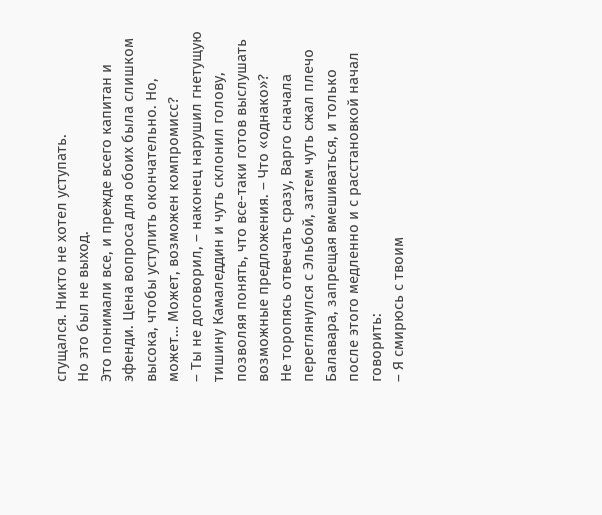сгущался. Никто не хотел уступать.
Но это был не выход.
Это понимали все, и прежде всего капитан и эфенди. Цена вопроса для обоих была слишком высока, чтобы уступить окончательно. Но, может… Может, возможен компромисс?
– Ты не договорил, – наконец нарушил гнетущую тишину Камаледдин и чуть склонил голову, позволяя понять, что все-таки готов выслушать возможные предложения. – Что «однако»?
Не торопясь отвечать сразу, Варго сначала переглянулся с Эльбой, затем чуть сжал плечо Балавара, запрещая вмешиваться, и только после этого медленно и с расстановкой начал говорить:
– Я смирюсь с твоим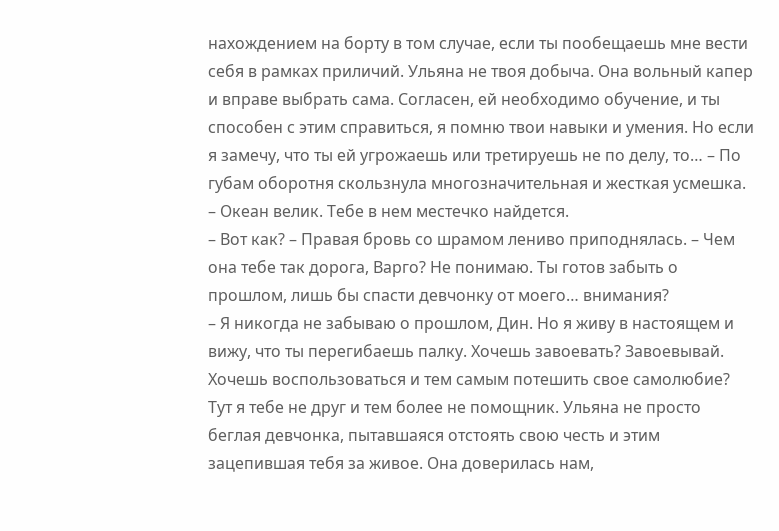нахождением на борту в том случае, если ты пообещаешь мне вести себя в рамках приличий. Ульяна не твоя добыча. Она вольный капер и вправе выбрать сама. Согласен, ей необходимо обучение, и ты способен с этим справиться, я помню твои навыки и умения. Но если я замечу, что ты ей угрожаешь или третируешь не по делу, то… – По губам оборотня скользнула многозначительная и жесткая усмешка. – Океан велик. Тебе в нем местечко найдется.
– Вот как? – Правая бровь со шрамом лениво приподнялась. – Чем она тебе так дорога, Варго? Не понимаю. Ты готов забыть о прошлом, лишь бы спасти девчонку от моего… внимания?
– Я никогда не забываю о прошлом, Дин. Но я живу в настоящем и вижу, что ты перегибаешь палку. Хочешь завоевать? Завоевывай. Хочешь воспользоваться и тем самым потешить свое самолюбие? Тут я тебе не друг и тем более не помощник. Ульяна не просто беглая девчонка, пытавшаяся отстоять свою честь и этим зацепившая тебя за живое. Она доверилась нам,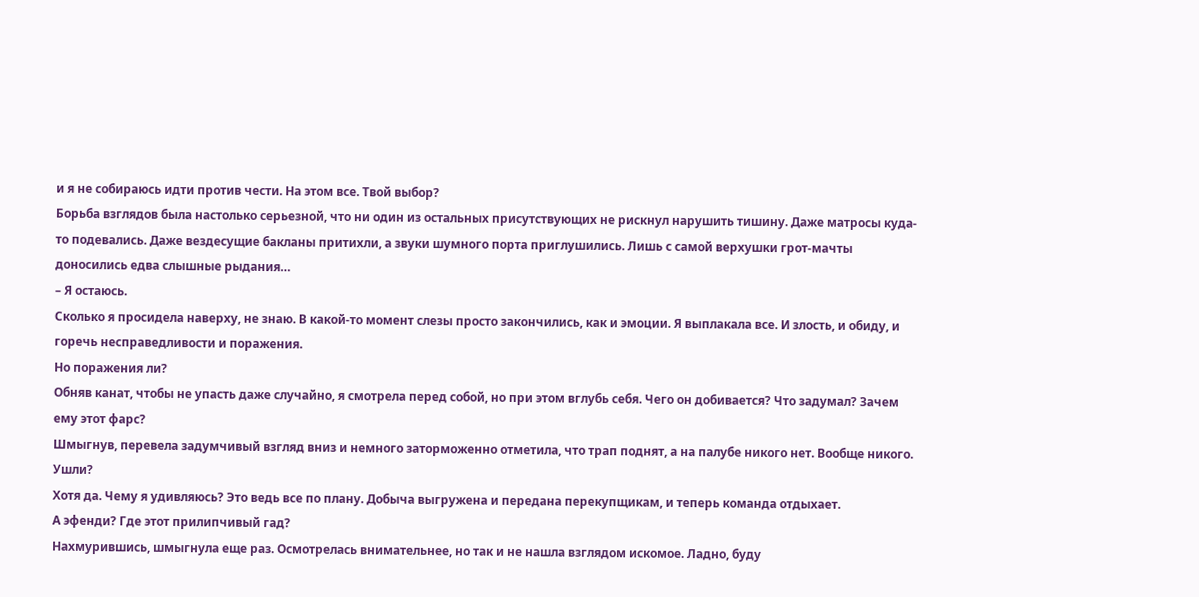и я не собираюсь идти против чести. На этом все. Твой выбор?
Борьба взглядов была настолько серьезной, что ни один из остальных присутствующих не рискнул нарушить тишину. Даже матросы куда-то подевались. Даже вездесущие бакланы притихли, а звуки шумного порта приглушились. Лишь с самой верхушки грот-мачты доносились едва слышные рыдания…
– Я остаюсь.
Сколько я просидела наверху, не знаю. В какой-то момент слезы просто закончились, как и эмоции. Я выплакала все. И злость, и обиду, и горечь несправедливости и поражения.
Но поражения ли?
Обняв канат, чтобы не упасть даже случайно, я смотрела перед собой, но при этом вглубь себя. Чего он добивается? Что задумал? Зачем ему этот фарс?
Шмыгнув, перевела задумчивый взгляд вниз и немного заторможенно отметила, что трап поднят, а на палубе никого нет. Вообще никого.
Ушли?
Хотя да. Чему я удивляюсь? Это ведь все по плану. Добыча выгружена и передана перекупщикам, и теперь команда отдыхает.
А эфенди? Где этот прилипчивый гад?
Нахмурившись, шмыгнула еще раз. Осмотрелась внимательнее, но так и не нашла взглядом искомое. Ладно, буду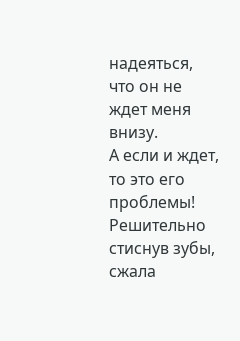надеяться, что он не ждет меня внизу.
А если и ждет, то это его проблемы!
Решительно стиснув зубы, сжала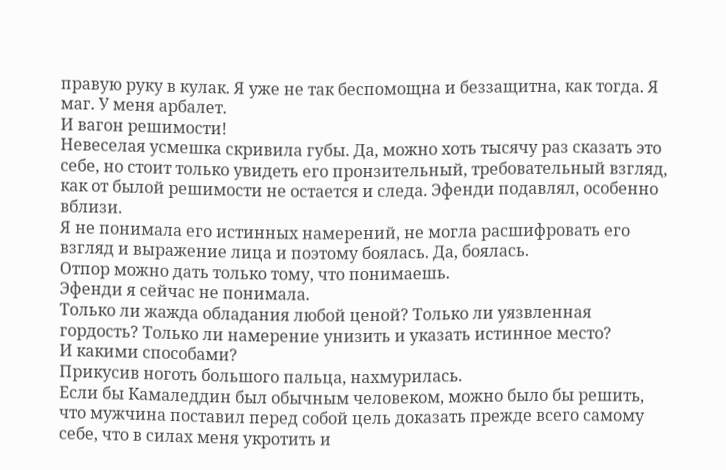правую руку в кулак. Я уже не так беспомощна и беззащитна, как тогда. Я маг. У меня арбалет.
И вагон решимости!
Невеселая усмешка скривила губы. Да, можно хоть тысячу раз сказать это себе, но стоит только увидеть его пронзительный, требовательный взгляд, как от былой решимости не остается и следа. Эфенди подавлял, особенно вблизи.
Я не понимала его истинных намерений, не могла расшифровать его взгляд и выражение лица и поэтому боялась. Да, боялась.
Отпор можно дать только тому, что понимаешь.
Эфенди я сейчас не понимала.
Только ли жажда обладания любой ценой? Только ли уязвленная гордость? Только ли намерение унизить и указать истинное место?
И какими способами?
Прикусив ноготь большого пальца, нахмурилась.
Если бы Камаледдин был обычным человеком, можно было бы решить, что мужчина поставил перед собой цель доказать прежде всего самому себе, что в силах меня укротить и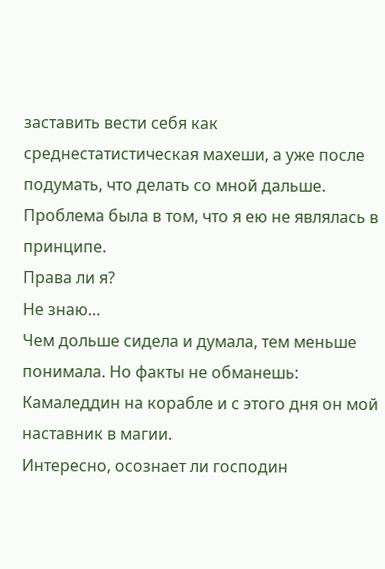заставить вести себя как среднестатистическая махеши, а уже после подумать, что делать со мной дальше. Проблема была в том, что я ею не являлась в принципе.
Права ли я?
Не знаю…
Чем дольше сидела и думала, тем меньше понимала. Но факты не обманешь: Камаледдин на корабле и с этого дня он мой наставник в магии.
Интересно, осознает ли господин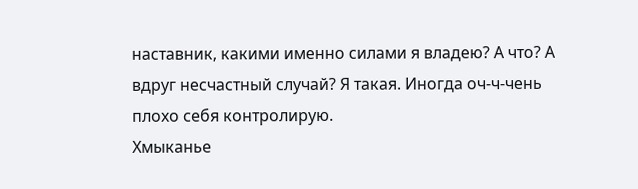наставник, какими именно силами я владею? А что? А вдруг несчастный случай? Я такая. Иногда оч-ч-чень плохо себя контролирую.
Хмыканье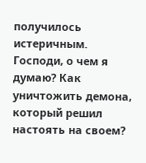получилось истеричным.
Господи, о чем я думаю? Как уничтожить демона, который решил настоять на своем?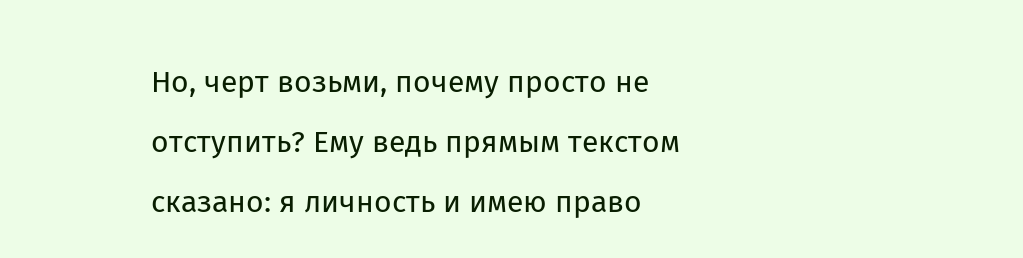Но, черт возьми, почему просто не отступить? Ему ведь прямым текстом сказано: я личность и имею право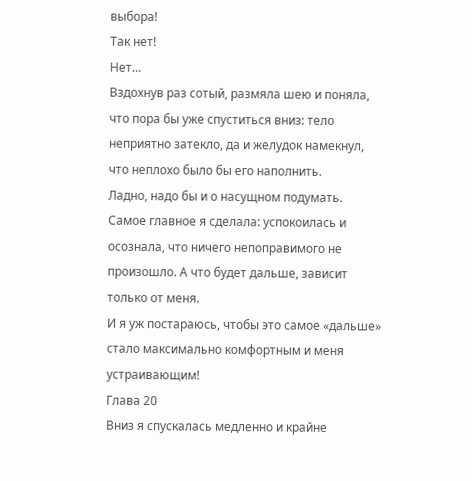выбора!
Так нет!
Нет…
Вздохнув раз сотый, размяла шею и поняла, что пора бы уже спуститься вниз: тело неприятно затекло, да и желудок намекнул, что неплохо было бы его наполнить.
Ладно, надо бы и о насущном подумать. Самое главное я сделала: успокоилась и осознала, что ничего непоправимого не произошло. А что будет дальше, зависит только от меня.
И я уж постараюсь, чтобы это самое «дальше» стало максимально комфортным и меня устраивающим!
Глава 20
Вниз я спускалась медленно и крайне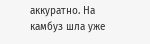аккуратно. На камбуз шла уже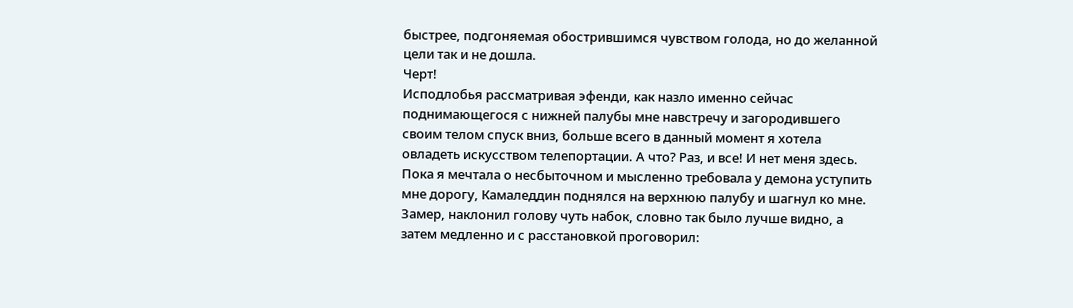быстрее, подгоняемая обострившимся чувством голода, но до желанной цели так и не дошла.
Черт!
Исподлобья рассматривая эфенди, как назло именно сейчас поднимающегося с нижней палубы мне навстречу и загородившего своим телом спуск вниз, больше всего в данный момент я хотела овладеть искусством телепортации. А что? Раз, и все! И нет меня здесь.
Пока я мечтала о несбыточном и мысленно требовала у демона уступить мне дорогу, Камаледдин поднялся на верхнюю палубу и шагнул ко мне. Замер, наклонил голову чуть набок, словно так было лучше видно, а затем медленно и с расстановкой проговорил: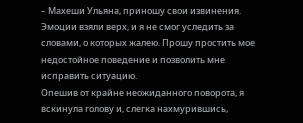– Махеши Ульяна, приношу свои извинения. Эмоции взяли верх, и я не смог уследить за словами, о которых жалею. Прошу простить мое недостойное поведение и позволить мне исправить ситуацию.
Опешив от крайне неожиданного поворота, я вскинула голову и, слегка нахмурившись,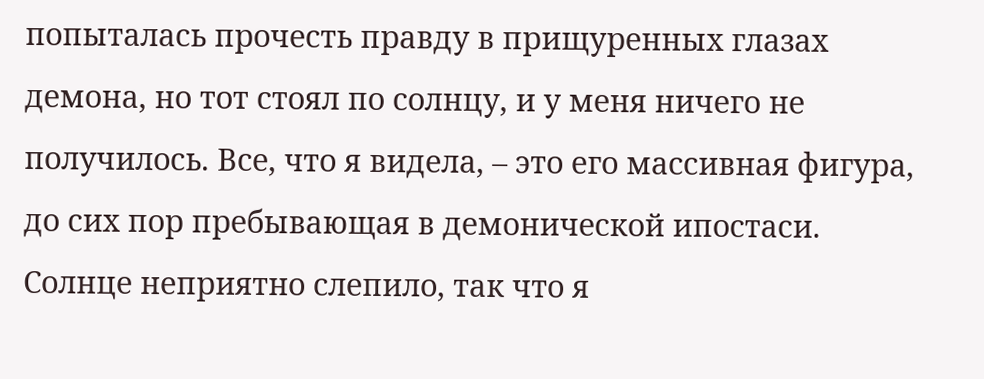попыталась прочесть правду в прищуренных глазах демона, но тот стоял по солнцу, и у меня ничего не получилось. Все, что я видела, – это его массивная фигура, до сих пор пребывающая в демонической ипостаси.
Солнце неприятно слепило, так что я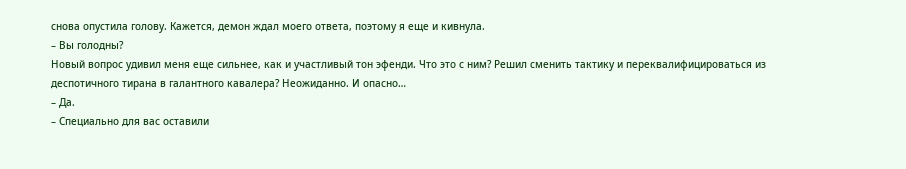снова опустила голову. Кажется, демон ждал моего ответа, поэтому я еще и кивнула.
– Вы голодны?
Новый вопрос удивил меня еще сильнее, как и участливый тон эфенди. Что это с ним? Решил сменить тактику и переквалифицироваться из деспотичного тирана в галантного кавалера? Неожиданно. И опасно…
– Да.
– Специально для вас оставили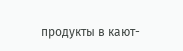продукты в кают-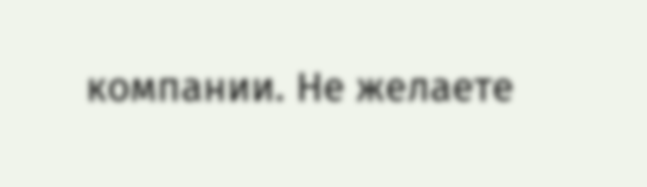компании. Не желаете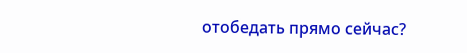отобедать прямо сейчас?